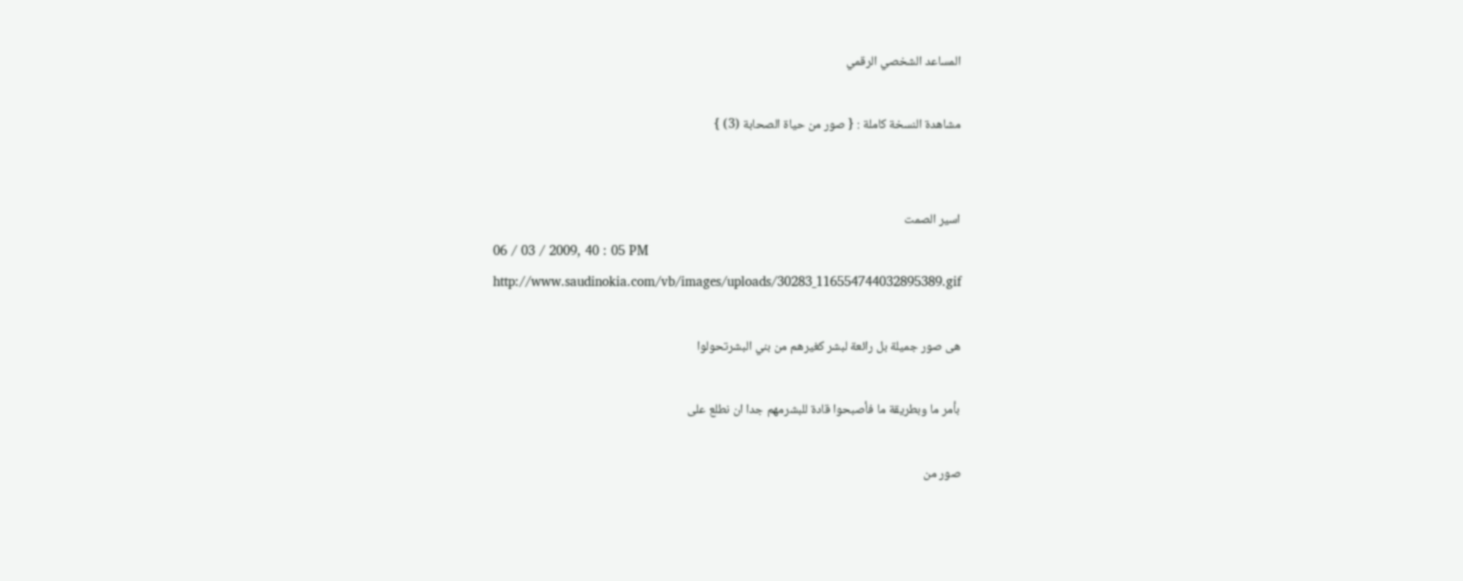المساعد الشخصي الرقمي

مشاهدة النسخة كاملة : { صور من حياة الصحابة (3) }


اسير الصمت
06 / 03 / 2009, 40 : 05 PM
http://www.saudinokia.com/vb/images/uploads/30283_116554744032895389.gif

هى صور جميلة بل رائعة لبشر كغيرهم من بني البشرتحولوا

بأمر ما وبطريقة ما فأصبحوا قادة للبشرمهم جدا ان نطلع على

صور من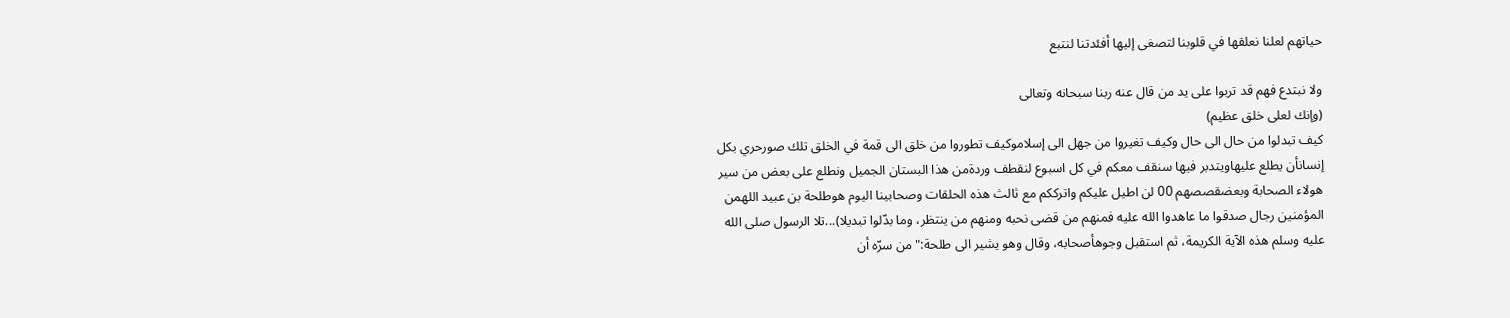حياتهم لعلنا نعلقها في قلوبنا لتصغى إليها أفئدتنا لنتبع

ولا نبتدع فهم قد تربوا على يد من قال عنه ربنا سبحانه وتعالى
(وإنك لعلى خلق عظيم)
كيف تبدلوا من حال الى حال وكيف تغيروا من جهل الى إسلاموكيف تطوروا من خلق الى قمة في الخلق تلك صورحري بكل إنسانأن يطلع عليهاويتدبر فيها سنقف معكم في كل اسبوع لنقطف وردةمن هذا البستان الجميل ونطلع على بعض من سير هولاء الصحابة وبعضقصصهم 00 لن اطيل عليكم واترككم مع ثالث هذه الحلقات وصحابينا اليوم هوطلحة بن عبيد اللهمن المؤمنين رجال صدقوا ما عاهدوا الله عليه فمنهم من قضى نحبه ومنهم من ينتظر، وما بدّلوا تبديلا)...تلا الرسول صلى الله عليه وسلم هذه الآية الكريمة، ثم استقبل وجوهأصحابه، وقال وهو يشير الى طلحة:" من سرّه أن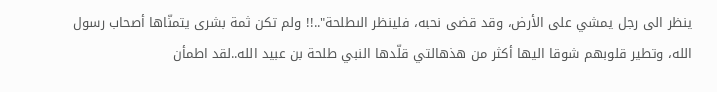ينظر الى رجل يمشي على الأرض، وقد قضى نحبه، فلينظر الىطلحة"..!! ولم تكن ثمة بشرى يتمنّاها أصحاب رسول الله، وتطير قلوبهم شوقا اليها أكثر من هذهالتي قلّدها النبي طلحة بن عبيد الله..لقد اطمأن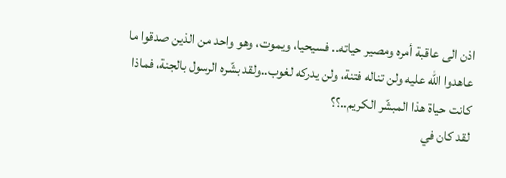اذن الى عاقبة أمره ومصير حياته.. فسيحيا، ويموت، وهو واحد من الذين صدقوا ما عاهدوا الله عليه ولن تناله فتنة، ولن يدركه لغوب..ولقد بشّره الرسول بالجنة، فماذا كانت حياة هذا المبشّر الكريم..؟؟
لقد كان في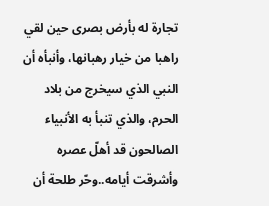تجارة له بأرض بصرى حين لقي راهبا من خيار رهبانها، وأنبأه أن النبي الذي سيخرج من بلاد الحرم، والذي تنبأ به الأنبياء الصالحون قد أهلّ عصره وأشرقت أيامه..وحّر طلحة أن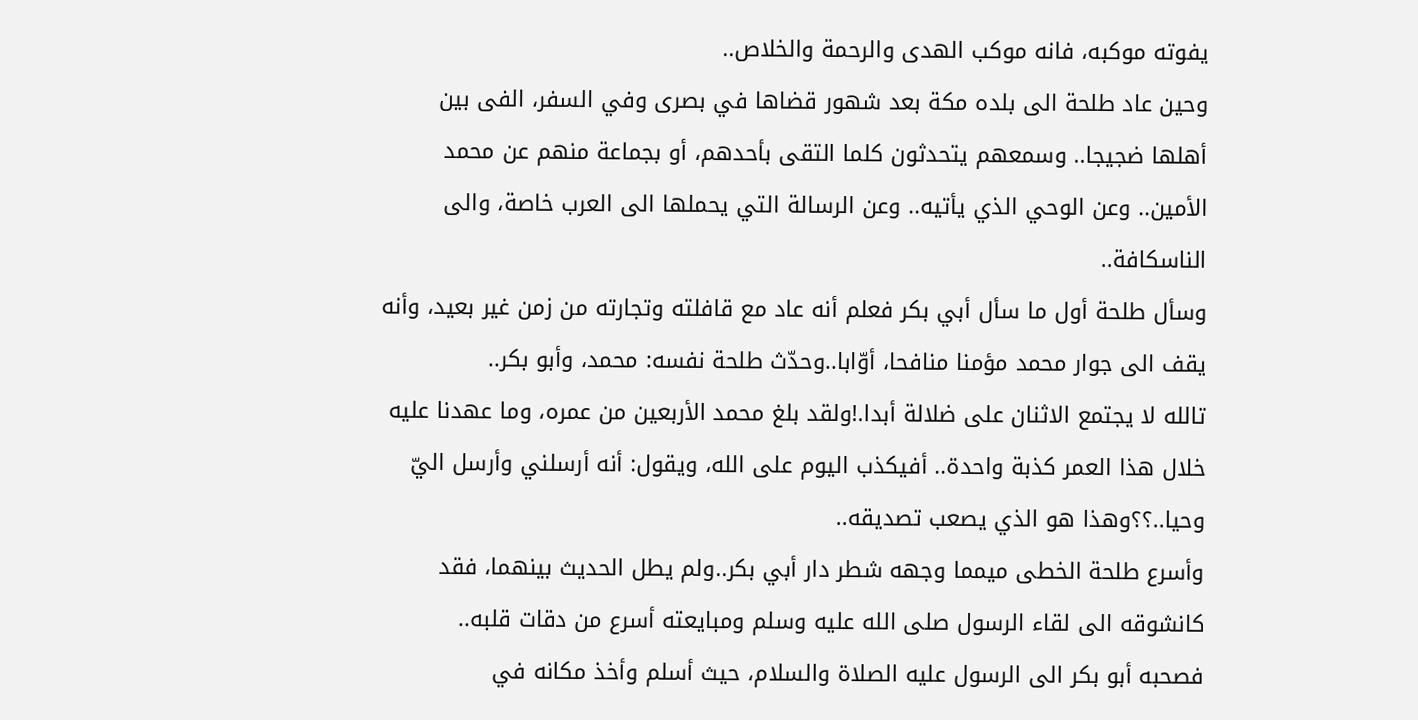يفوته موكبه، فانه موكب الهدى والرحمة والخلاص..
وحين عاد طلحة الى بلده مكة بعد شهور قضاها في بصرى وفي السفر، الفى بين أهلها ضجيجا.. وسمعهم يتحدثون كلما التقى بأحدهم، أو بجماعة منهم عن محمد الأمين.. وعن الوحي الذي يأتيه.. وعن الرسالة التي يحملها الى العرب خاصة، والى الناسكافة..
وسأل طلحة أول ما سأل أبي بكر فعلم أنه عاد مع قافلته وتجارته من زمن غير بعيد، وأنه يقف الى جوار محمد مؤمنا منافحا، أوّابا..وحدّث طلحة نفسه: محمد، وأبو بكر..
تالله لا يجتمع الاثنان على ضلالة أبدا.!ولقد بلغ محمد الأربعين من عمره، وما عهدنا عليه خلال هذا العمر كذبة واحدة.. أفيكذب اليوم على الله، ويقول: أنه أرسلني وأرسل اليّ وحيا..؟؟وهذا هو الذي يصعب تصديقه..
وأسرع طلحة الخطى ميمما وجهه شطر دار أبي بكر..ولم يطل الحديث بينهما، فقد كانشوقه الى لقاء الرسول صلى الله عليه وسلم ومبايعته أسرع من دقات قلبه..
فصحبه أبو بكر الى الرسول عليه الصلاة والسلام، حيث أسلم وأخذ مكانه في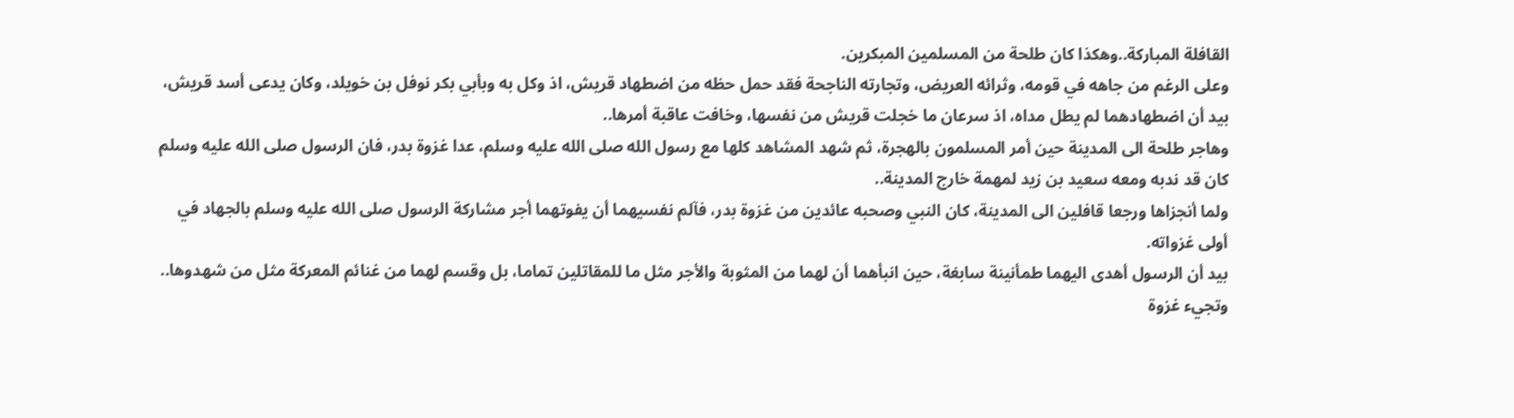القافلة المباركة..وهكذا كان طلحة من المسلمين المبكرين.
وعلى الرغم من جاهه في قومه، وثرائه العريض، وتجارته الناجحة فقد حمل حظه من اضطهاد قريش، اذ وكل به وبأبي بكر نوفل بن خويلد، وكان يدعى أسد قريش، بيد أن اضطهادهما لم يطل مداه، اذ سرعان ما خجلت قريش من نفسها، وخافت عاقبة أمرها..
وهاجر طلحة الى المدينة حين أمر المسلمون بالهجرة، ثم شهد المشاهد كلها مع رسول الله صلى الله عليه وسلم، عدا غزوة بدر، فان الرسول صلى الله عليه وسلم كان قد ندبه ومعه سعيد بن زيد لمهمة خارج المدينة..
ولما أنجزاها ورجعا قافلين الى المدينة، كان النبي وصحبه عائدين من غزوة بدر، فآلم نفسيهما أن يفوتهما أجر مشاركة الرسول صلى الله عليه وسلم بالجهاد في أولى غزواته.
بيد أن الرسول أهدى اليهما طمأنينة سابغة، حين انبأهما أن لهما من المثوبة والأجر مثل ما للمقاتلين تماما، بل وقسم لهما من غنائم المعركة مثل من شهدوها..
وتجيء غزوة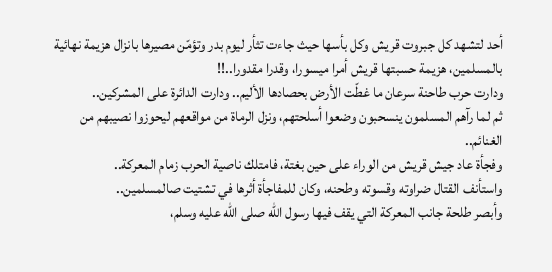أحد لتشهد كل جبروت قريش وكل بأسها حيث جاءت تثأر ليوم بدر وتؤمّن مصيرها بانزال هزيمة نهائية بالمسلمين، هزيمة حسبتها قريش أمرا ميسورا، وقدرا مقدورا..!!
ودارت حرب طاحنة سرعان ما غطّت الأرض بحصادها الأليم.. ودارت الدائرة على المشركين..
ثم لما رآهم المسلمون ينسحبون وضعوا أسلحتهم، ونزل الرماة من مواقعهم ليحوزوا نصيبهم من الغنائم..
وفجأة عاد جيش قريش من الوراء على حين بغتة، فامتلك ناصية الحرب زمام المعركة..
واستأنف القتال ضراوته وقسوته وطحنه، وكان للمفاجأة أثرها في تشتيت صالمسلمين..
وأبصر طلحة جانب المعركة التي يقف فيها رسول الله صلى الله عليه وسلم،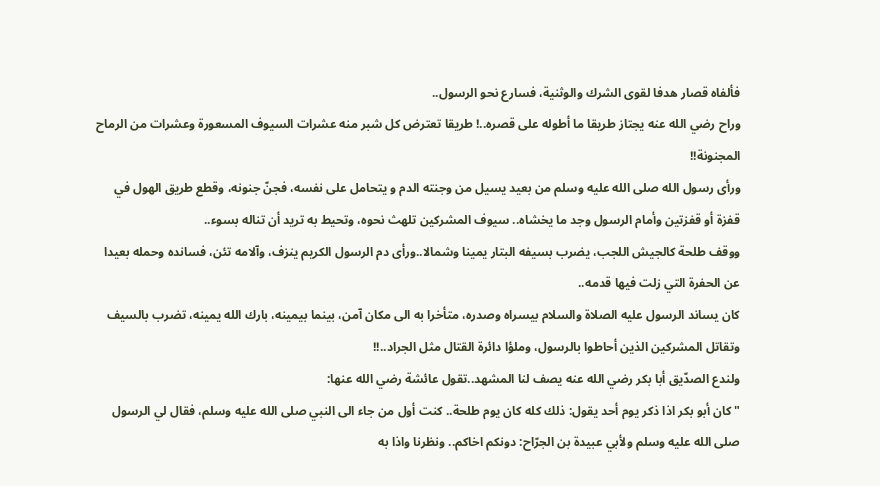فألفاه قصار هدفا لقوى الشرك والوثنية، فسارع نحو الرسول..
وراح رضي الله عنه يجتاز طريقا ما أطوله على قصره..! طريقا تعترض كل شبر منه عشرات السيوف المسعورة وعشرات من الرماح المجنونة!!
ورأى رسول الله صلى الله عليه وسلم من بعيد يسيل من وجنته الدم و يتحامل على نفسه، فجنّ جنونه، وقطع طريق الهول في قفزة أو قفزتين وأمام الرسول وجد ما يخشاه.. سيوف المشركين تلهث نحوه، وتحيط به تريد أن تناله بسوء..
ووقف طلحة كالجيش اللجب، يضرب بسيفه البتار يمينا وشمالا..ورأى دم الرسول الكريم ينزف، وآلامه تئن، فسانده وحمله بعيدا عن الحفرة التي زلت فيها قدمه..
كان يساند الرسول عليه الصلاة والسلام بيسراه وصدره، متأخرا به الى مكان آمن، بينما بيمينه، بارك الله يمينه، تضرب بالسيف وتقاتل المشركين الذين أحاطوا بالرسول، وملؤا دائرة القتال مثل الجراد..!!
ولندع الصدّيق أبا بكر رضي الله عنه يصف لنا المشهد..تقول عائشة رضي الله عنها:
" كان أبو بكر اذا ذكر يوم أحد يقول: ذلك كله كان يوم طلحة.. كنت أول من جاء الى النبي صلى الله عليه وسلم، فقال لي الرسول صلى الله عليه وسلم ولأبي عبيدة بن الجرّاح: دونكم اخاكم.. ونظرنا واذا به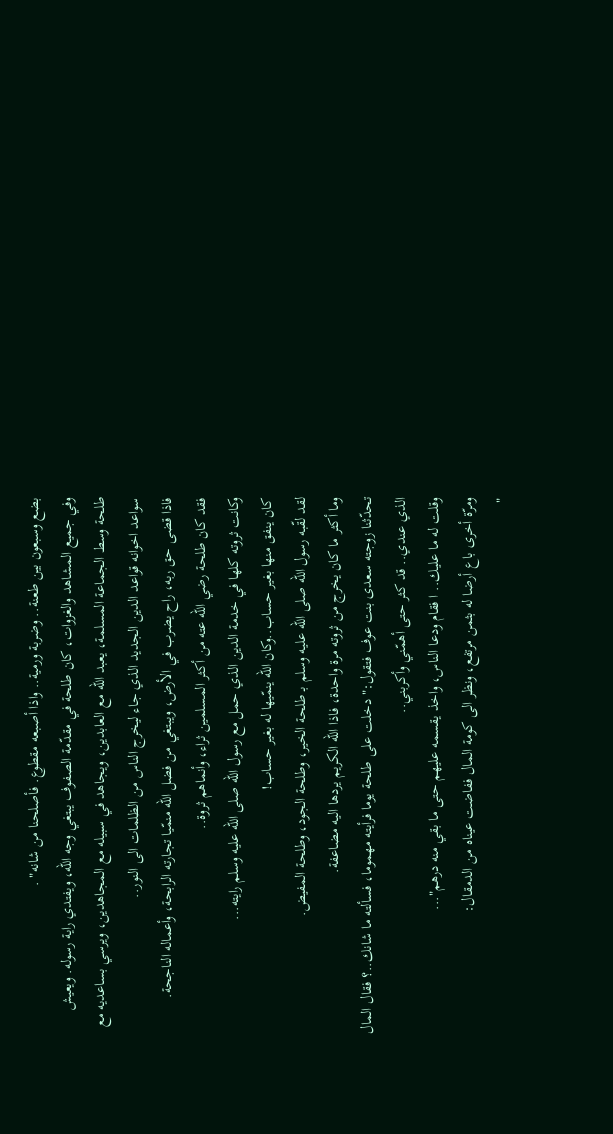بضع وسبعون بين طعنة.. وضربة ورمية.. واذا أصبعه مقطوع. فأصلحنا من شانه" .
وفي جميع المشاهد والغزوات، كان طلحة في مقدّمة الصفوف يبتغي وجه الله، ويفتدي راية رسوله. ويعيش طلحة وسط الجماعة المسلمة، يعبد الله مع العابدين، ويجاهد في سبيله مع المجاهدين، ويرسي بساعديه مع سواعد اخوانه قواعد الدين الجديد الذي جاء ليخرج الناس من الظلمات الى النور..
فاذا قضى حق ربه، راح يضرب في الأرض، ويبتغي من فضل الله منمّيا تجارته الرابحة، وأعماله الناجحة.
فقد كان طلحة رضي الله عته من أكثر المسلمين ثراء، وأنماهم ثروة..
وكانت ثروته كلها في خدمة الدين الذي حمل مع رسول الله صلى الله عليه وسلم رايته...
كان ينفق منها بغير حساب..وكان الله ينمّيها له بغير حساب!
لقد لقّبه رسول الله صلى الله عليه وسلم بـ طلحة الخير، وطلحة الجود، وطلحة المفيض.
وما أكثر ما كان يخرج من ثروته مرة واحدة، فاذا الله الكريم يردها اليه مضاعفة.
تحدّثنا زوجته سعدى بنت عوف فتقول:" دخلت على طلحة يوما فرأيته مهموما، فسألته ما شانك..؟ فقال المال الذي عندي.. قد كثر حتى أهمّني وأكربني..
وقلت له ما عليك.. ا فقام ودعا الناس، واخذ يقسمه عليهم حتى ما بقي منه درهم"...
ومرّة أخرى باع أرضا له بثمن مرتفع، ونظر الى كومة المال ففاضت عيناه من الدمقال:
"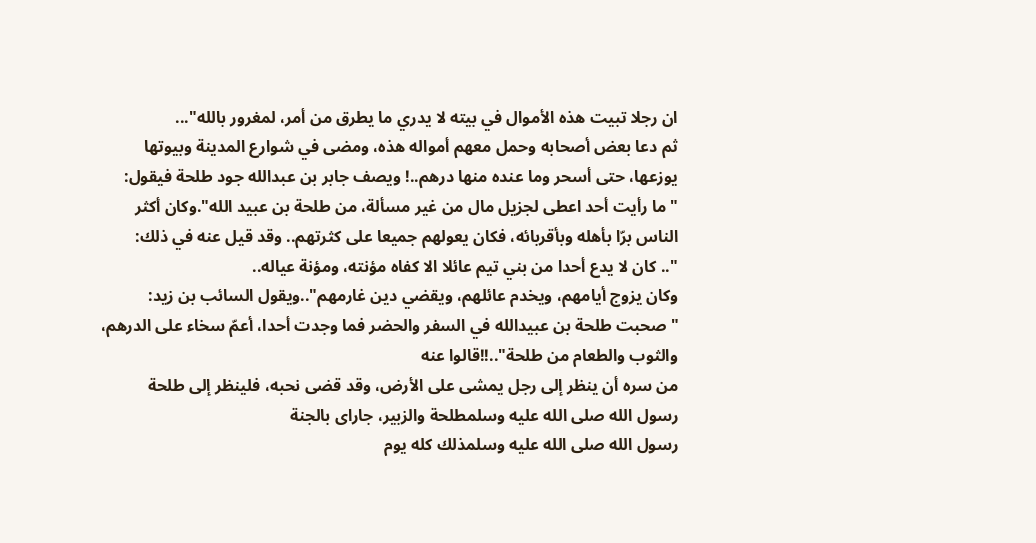ان رجلا تبيت هذه الأموال في بيته لا يدري ما يطرق من أمر، لمغرور بالله"...
ثم دعا بعض أصحابه وحمل معهم أمواله هذه، ومضى في شوارع المدينة وبيوتها يوزعها، حتى أسحر وما عنده منها درهم..! ويصف جابر بن عبدالله جود طلحة فيقول:
" ما رأيت أحد اعطى لجزيل مال من غير مسألة، من طلحة بن عبيد الله".وكان أكثر الناس برّا بأهله وبأقربائه، فكان يعولهم جميعا على كثرتهم.. وقد قيل عنه في ذلك:
".. كان لا يدع أحدا من بني تيم عائلا الا كفاه مؤنته، ومؤنة عياله..
وكان يزوج أيامهم، ويخدم عائلهم، ويقضي دين غارمهم"..ويقول السائب بن زيد:
" صحبت طلحة بن عبيدالله في السفر والحضر فما وجدت أحدا، أعمّ سخاء على الدرهم، والثوب والطعام من طلحة"..!!قالوا عنه
من سره أن ينظر إلى رجل يمشى على الأرض، وقد قضى نحبه، فلينظر إلى طلحة
رسول الله صلى الله عليه وسلمطلحة والزبير، جاراى بالجنة
رسول الله صلى الله عليه وسلمذلك كله يوم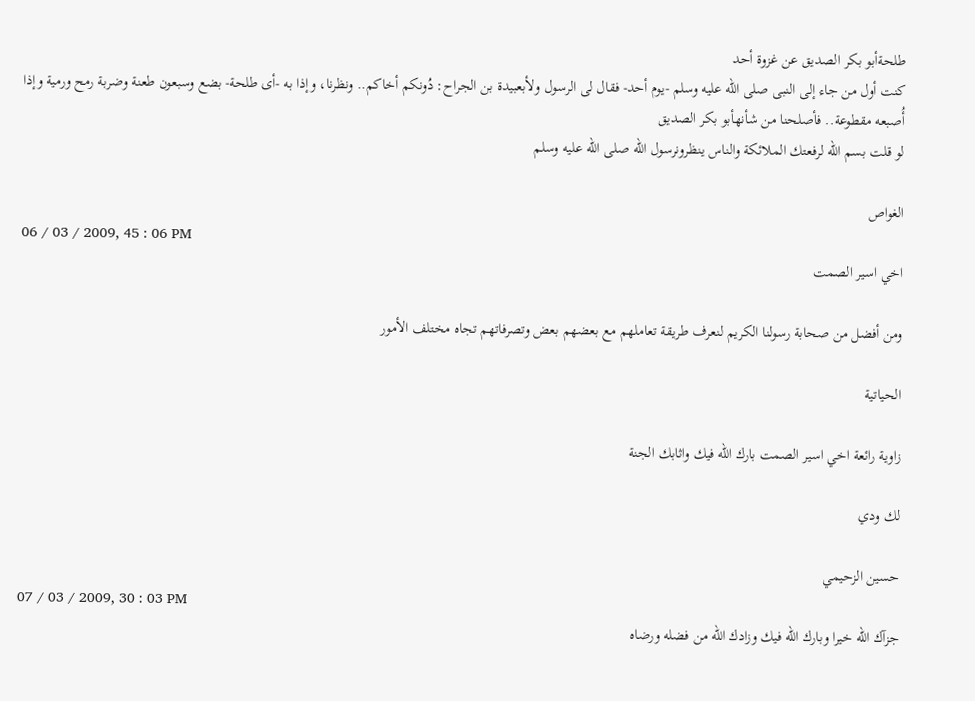طلحةأبو بكر الصديق عن غزوة أحد
كنت أول من جاء إلى النبى صلى الله عليه وسلم -يوم أحد- فقال لى الرسول ولأبعبيدة بن الجراح: دُونكم أخاكم.. ونظرنا، وإذا به -أى طلحة- بضع وسبعون طعنة وضربة رمح ورمية وإذا أُصبعه مقطوعة.. فأصلحنا من شأنهأبو بكر الصديق
لو قلت بسم الله لرفعتك الملائكة والناس ينظرونرسول الله صلى الله عليه وسلم

الغواص
06 / 03 / 2009, 45 : 06 PM
اخي اسير الصمت

ومن أفضل من صحابة رسولنا الكريم لنعرف طريقة تعاملهم مع بعضهم بعض وتصرفاتهم تجاه مختلف الأمور

الحياتية

زاوية رائعة اخي اسير الصمت بارك الله فيك واثابك الجنة

لك ودي

حسين الزحيمي
07 / 03 / 2009, 30 : 03 PM
جزآك الله خيرا وبارك الله فيك وزادك الله من فضله ورضاه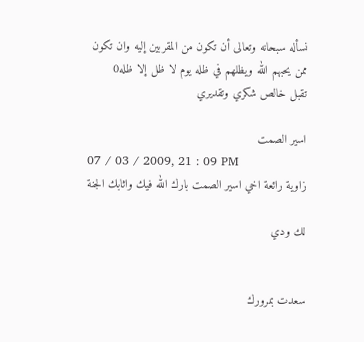نسأله سبحانه وتعالى أن تكون من المقربين إليه وان تكون
ممن يحبهم الله ويظلهم في ظله يوم لا ظل إلا ظله0
تقبل خالص شكري وتقديري

اسير الصمت
07 / 03 / 2009, 21 : 09 PM
زاوية رائعة اخي اسير الصمت بارك الله فيك واثابك الجنة

لك ودي


سعدت بمرورك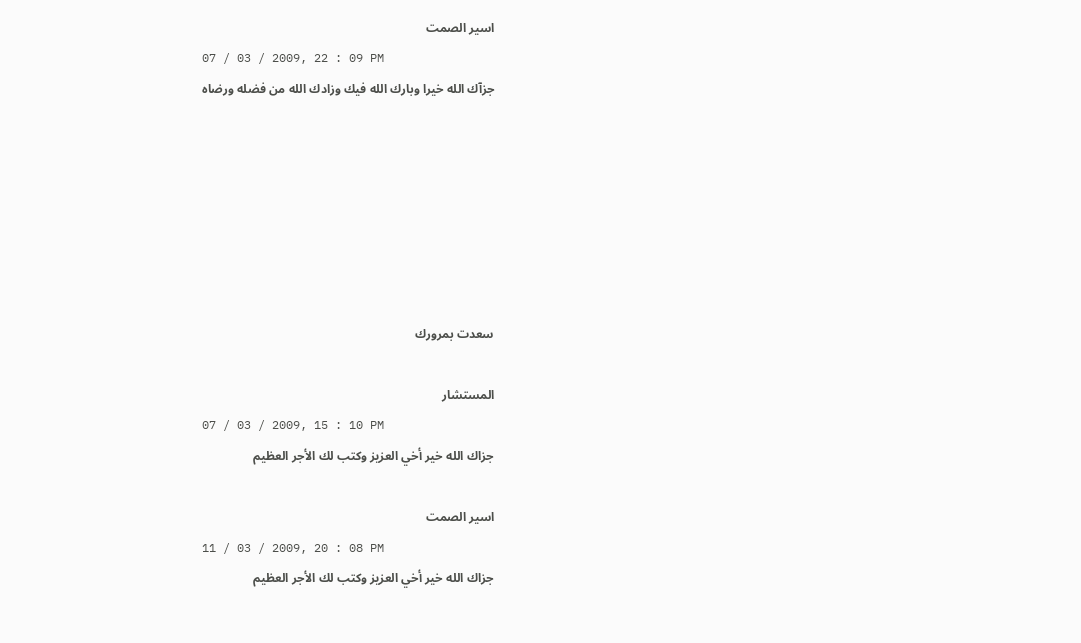اسير الصمت
07 / 03 / 2009, 22 : 09 PM
جزآك الله خيرا وبارك الله فيك وزادك الله من فضله ورضاه







سعدت بمرورك

المستشار
07 / 03 / 2009, 15 : 10 PM
جزاك الله خير أخي العزيز وكتب لك الأجر العظيم

اسير الصمت
11 / 03 / 2009, 20 : 08 PM
جزاك الله خير أخي العزيز وكتب لك الأجر العظيم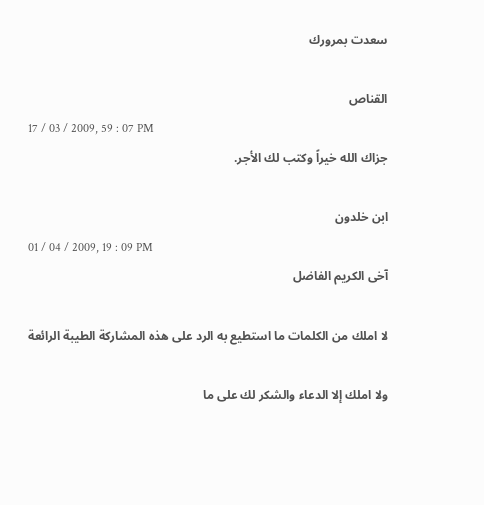سعدت بمرورك

القناص
17 / 03 / 2009, 59 : 07 PM
جزاك الله خيراً وكتب لك الأجر.

ابن خلدون
01 / 04 / 2009, 19 : 09 PM
آخى الكريم الفاضل

لا املك من الكلمات ما استطيع به الرد على هذه المشاركة الطيبة الرائعة

ولا املك إلا الدعاء والشكر لك على ما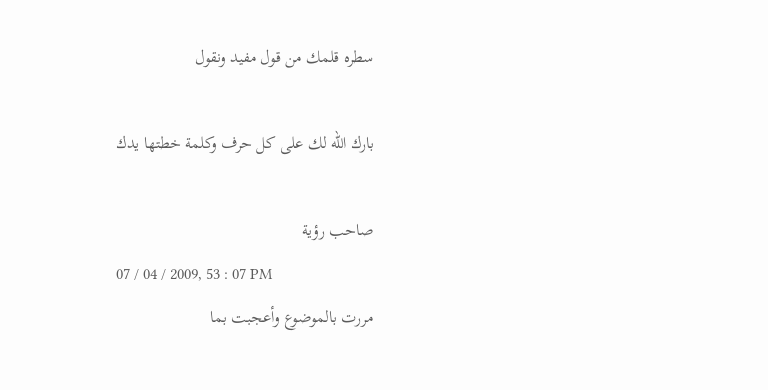سطره قلمك من قول مفيد ونقول

بارك الله لك على كل حرف وكلمة خطتها يدك

صاحب رؤية
07 / 04 / 2009, 53 : 07 PM
مررت بالموضوع وأعجبت بما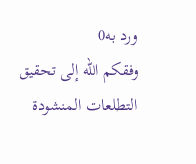ورد به0
وفقكم الله إلى تحقيق التطلعات المنشودة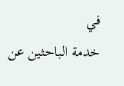في
خدمة الباحثين عن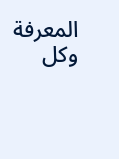المعرفة وكل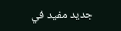جديد مفيد في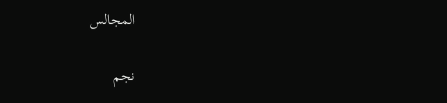المجالس

نجم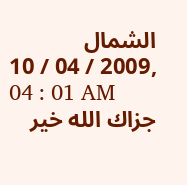الشمال
10 / 04 / 2009, 04 : 01 AM
جزاك الله خير